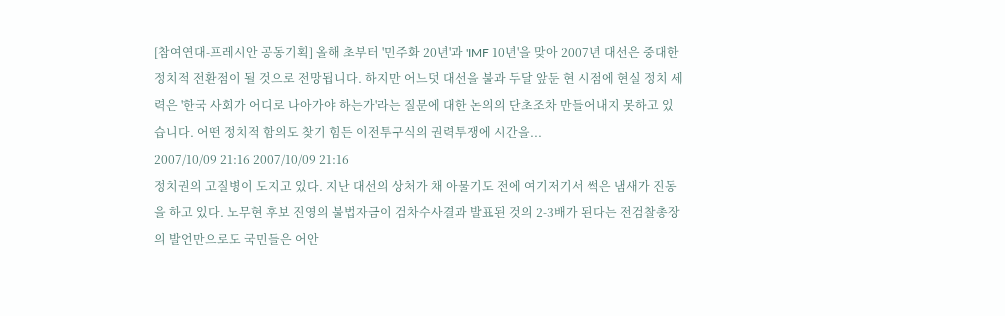[참여연대-프레시안 공동기획] 올해 초부터 '민주화 20년'과 'IMF 10년'을 맞아 2007년 대선은 중대한 정치적 전환점이 될 것으로 전망됩니다. 하지만 어느덧 대선을 불과 두달 앞둔 현 시점에 현실 정치 세력은 '한국 사회가 어디로 나아가야 하는가'라는 질문에 대한 논의의 단초조차 만들어내지 못하고 있습니다. 어떤 정치적 함의도 찾기 힘든 이전투구식의 권력투쟁에 시간을...
2007/10/09 21:16 2007/10/09 21:16
정치권의 고질병이 도지고 있다. 지난 대선의 상처가 채 아물기도 전에 여기저기서 썩은 냄새가 진동을 하고 있다. 노무현 후보 진영의 불법자금이 검차수사결과 발표된 것의 2-3배가 된다는 전검찰총장의 발언만으로도 국민들은 어안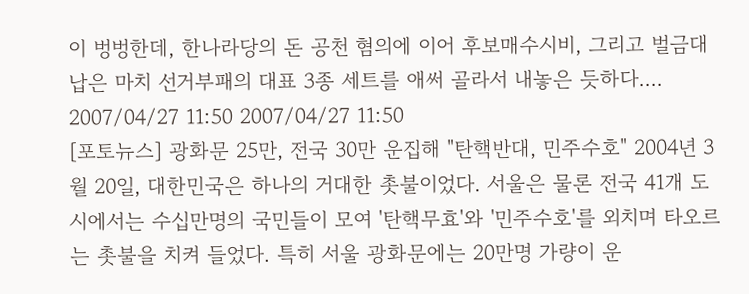이 벙벙한데, 한나라당의 돈 공천 혐의에 이어 후보매수시비, 그리고 벌금대납은 마치 선거부패의 대표 3종 세트를 애써 골라서 내놓은 듯하다....
2007/04/27 11:50 2007/04/27 11:50
[포토뉴스] 광화문 25만, 전국 30만 운집해 "탄핵반대, 민주수호" 2004년 3월 20일, 대한민국은 하나의 거대한 촛불이었다. 서울은 물론 전국 41개 도시에서는 수십만명의 국민들이 모여 '탄핵무효'와 '민주수호'를 외치며 타오르는 촛불을 치켜 들었다. 특히 서울 광화문에는 20만명 가량이 운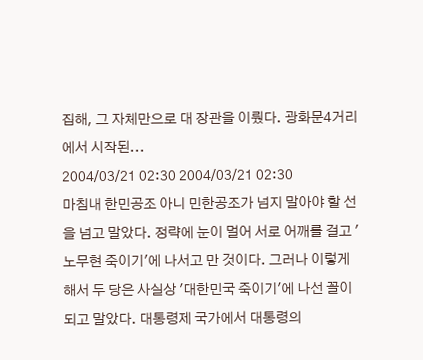집해, 그 자체만으로 대 장관을 이뤘다. 광화문4거리에서 시작된...
2004/03/21 02:30 2004/03/21 02:30
마침내 한민공조 아니 민한공조가 넘지 말아야 할 선을 넘고 말았다. 정략에 눈이 멀어 서로 어깨를 걸고 '노무현 죽이기'에 나서고 만 것이다. 그러나 이렇게 해서 두 당은 사실상 '대한민국 죽이기'에 나선 꼴이 되고 말았다. 대통령제 국가에서 대통령의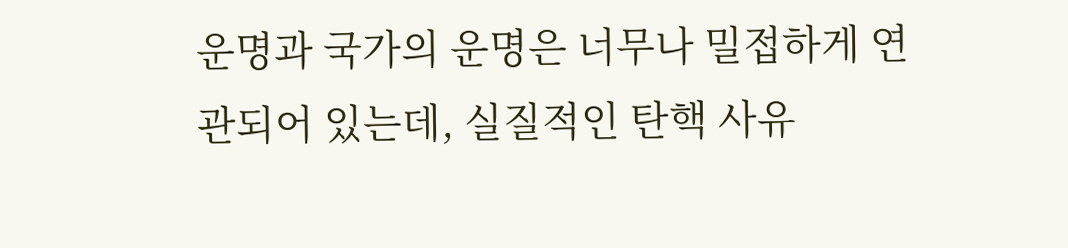운명과 국가의 운명은 너무나 밀접하게 연관되어 있는데, 실질적인 탄핵 사유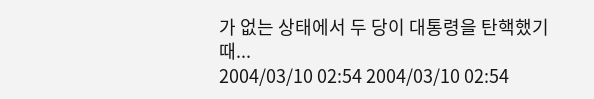가 없는 상태에서 두 당이 대통령을 탄핵했기 때...
2004/03/10 02:54 2004/03/10 02:54